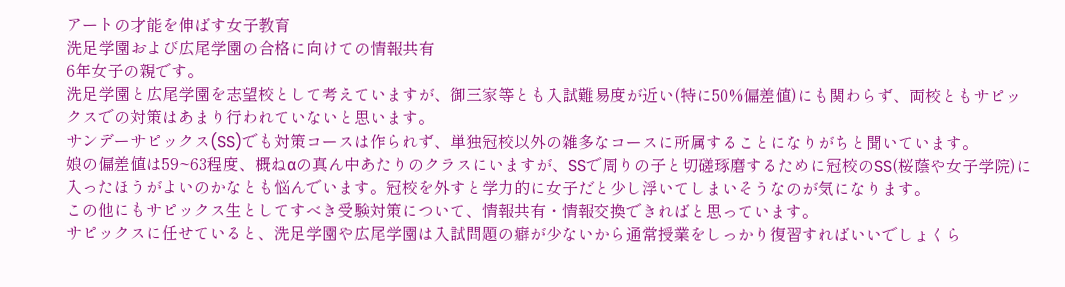アートの才能を伸ばす女子教育
洗足学園および広尾学園の合格に向けての情報共有
6年女子の親です。
洗足学園と広尾学園を志望校として考えていますが、御三家等とも入試難易度が近い(特に50%偏差値)にも関わらず、両校ともサピックスでの対策はあまり行われていないと思います。
サンデーサピックス(SS)でも対策コースは作られず、単独冠校以外の雑多なコースに所属することになりがちと聞いています。
娘の偏差値は59~63程度、概ねαの真ん中あたりのクラスにいますが、SSで周りの子と切磋琢磨するために冠校のSS(桜蔭や女子学院)に入ったほうがよいのかなとも悩んでいます。冠校を外すと学力的に女子だと少し浮いてしまいそうなのが気になります。
この他にもサピックス生としてすべき受験対策について、情報共有・情報交換できればと思っています。
サピックスに任せていると、洗足学園や広尾学園は入試問題の癖が少ないから通常授業をしっかり復習すればいいでしょくら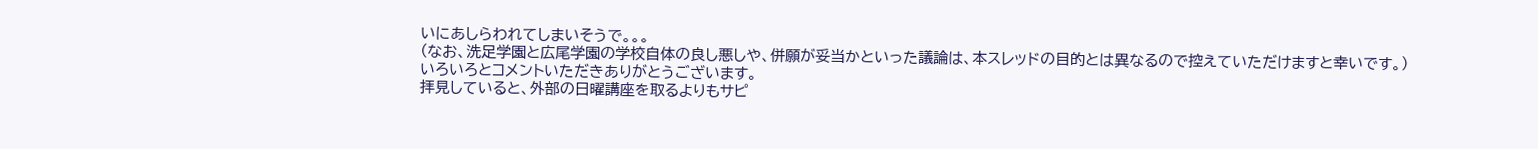いにあしらわれてしまいそうで。。。
(なお、洗足学園と広尾学園の学校自体の良し悪しや、併願が妥当かといった議論は、本スレッドの目的とは異なるので控えていただけますと幸いです。)
いろいろとコメントいただきありがとうございます。
拝見していると、外部の日曜講座を取るよりもサピ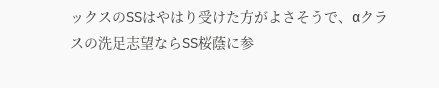ックスのSSはやはり受けた方がよさそうで、αクラスの洗足志望ならSS桜蔭に参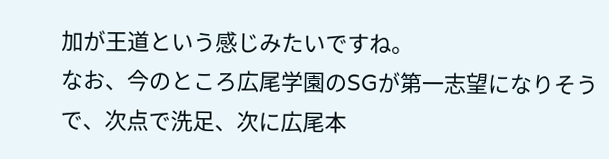加が王道という感じみたいですね。
なお、今のところ広尾学園のSGが第一志望になりそうで、次点で洗足、次に広尾本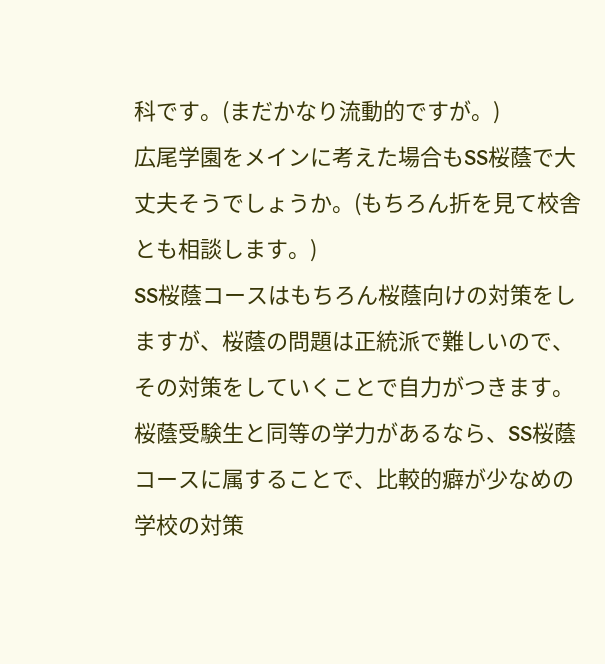科です。(まだかなり流動的ですが。)
広尾学園をメインに考えた場合もSS桜蔭で大丈夫そうでしょうか。(もちろん折を見て校舎とも相談します。)
SS桜蔭コースはもちろん桜蔭向けの対策をしますが、桜蔭の問題は正統派で難しいので、その対策をしていくことで自力がつきます。
桜蔭受験生と同等の学力があるなら、SS桜蔭コースに属することで、比較的癖が少なめの学校の対策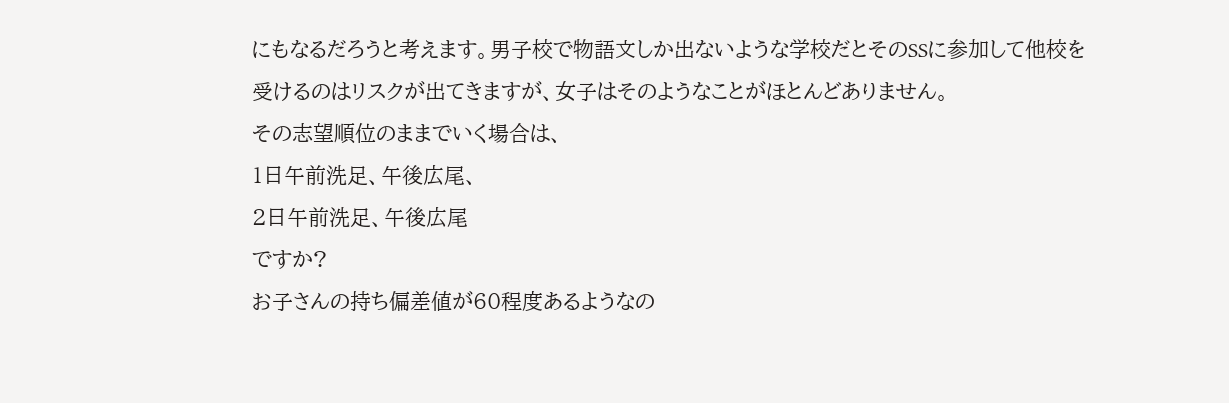にもなるだろうと考えます。男子校で物語文しか出ないような学校だとそのSSに参加して他校を受けるのはリスクが出てきますが、女子はそのようなことがほとんどありません。
その志望順位のままでいく場合は、
1日午前洗足、午後広尾、
2日午前洗足、午後広尾
ですか?
お子さんの持ち偏差値が60程度あるようなの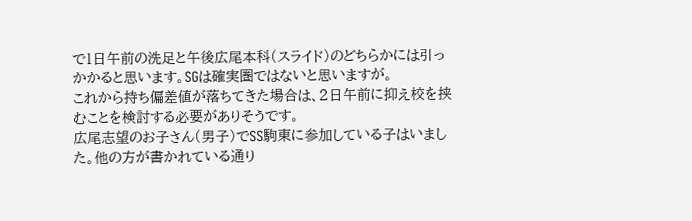で1日午前の洗足と午後広尾本科(スライド)のどちらかには引っかかると思います。SGは確実圏ではないと思いますが。
これから持ち偏差値が落ちてきた場合は、2日午前に抑え校を挟むことを検討する必要がありそうです。
広尾志望のお子さん(男子)でSS駒東に参加している子はいました。他の方が書かれている通り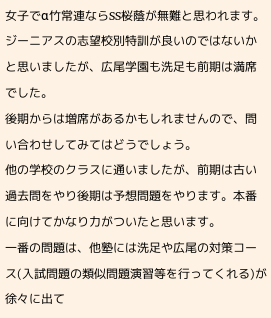女子でα竹常連ならSS桜蔭が無難と思われます。
ジーニアスの志望校別特訓が良いのではないかと思いましたが、広尾学園も洗足も前期は満席でした。
後期からは増席があるかもしれませんので、問い合わせしてみてはどうでしょう。
他の学校のクラスに通いましたが、前期は古い過去問をやり後期は予想問題をやります。本番に向けてかなり力がついたと思います。
一番の問題は、他塾には洗足や広尾の対策コース(入試問題の類似問題演習等を行ってくれる)が徐々に出て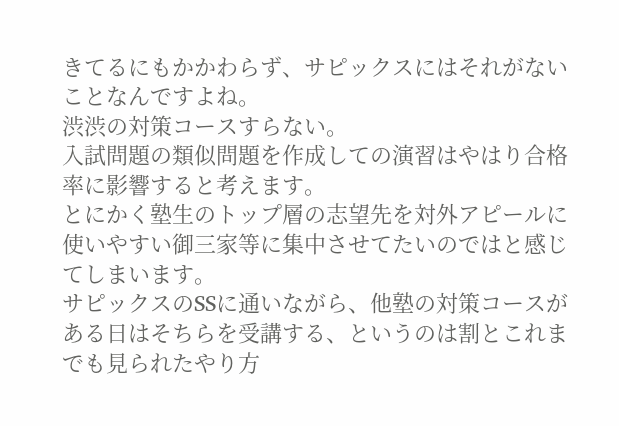きてるにもかかわらず、サピックスにはそれがないことなんですよね。
渋渋の対策コースすらない。
入試問題の類似問題を作成しての演習はやはり合格率に影響すると考えます。
とにかく塾生のトップ層の志望先を対外アピールに使いやすい御三家等に集中させてたいのではと感じてしまいます。
サピックスのSSに通いながら、他塾の対策コースがある日はそちらを受講する、というのは割とこれまでも見られたやり方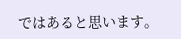ではあると思います。